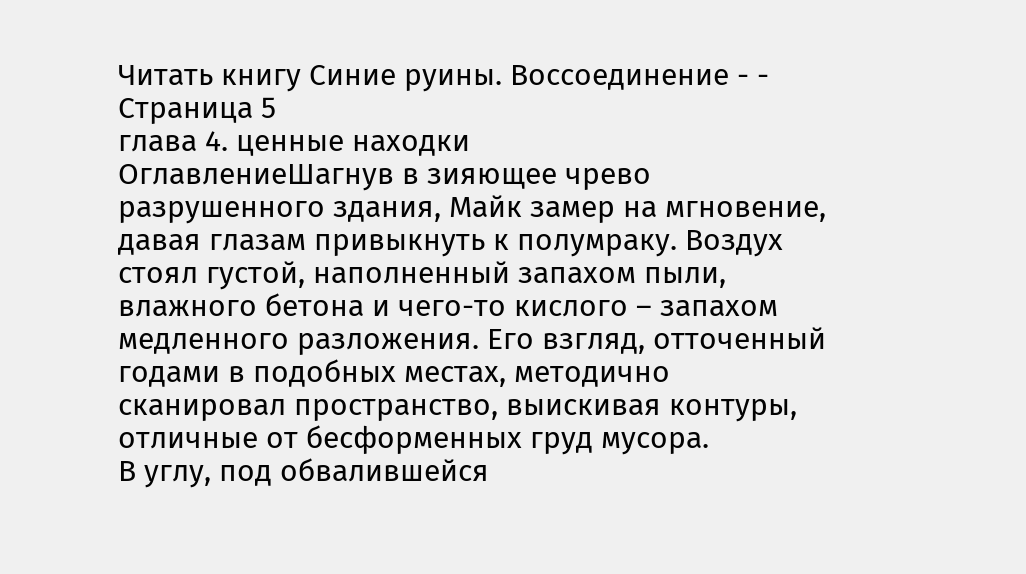Читать книгу Cиние руины. Воссоединение - - Страница 5
глава 4. ценные находки
ОглавлениеШагнув в зияющее чрево разрушенного здания, Майк замер на мгновение, давая глазам привыкнуть к полумраку. Воздух стоял густой, наполненный запахом пыли, влажного бетона и чего-то кислого – запахом медленного разложения. Его взгляд, отточенный годами в подобных местах, методично сканировал пространство, выискивая контуры, отличные от бесформенных груд мусора.
В углу, под обвалившейся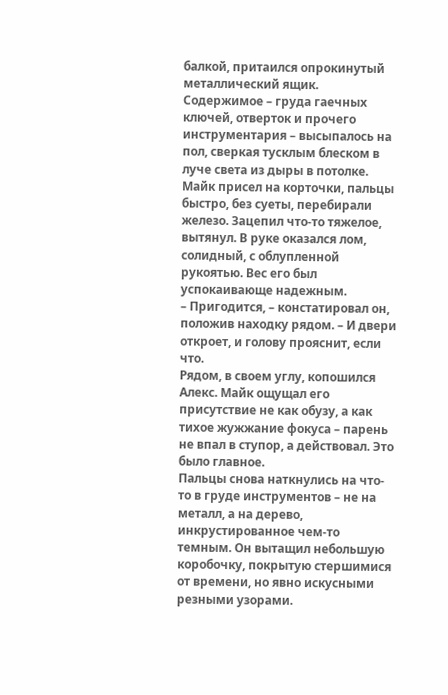балкой, притаился опрокинутый металлический ящик. Содержимое – груда гаечных ключей, отверток и прочего инструментария – высыпалось на пол, сверкая тусклым блеском в луче света из дыры в потолке. Майк присел на корточки, пальцы быстро, без суеты, перебирали железо. Зацепил что-то тяжелое, вытянул. В руке оказался лом, солидный, с облупленной рукоятью. Вес его был успокаивающе надежным.
– Пригодится, – констатировал он, положив находку рядом. – И двери откроет, и голову прояснит, если что.
Рядом, в своем углу, копошился Алекс. Майк ощущал его присутствие не как обузу, а как тихое жужжание фокуса – парень не впал в ступор, а действовал. Это было главное.
Пальцы снова наткнулись на что-то в груде инструментов – не на металл, а на дерево, инкрустированное чем-то темным. Он вытащил небольшую коробочку, покрытую стершимися от времени, но явно искусными резными узорами.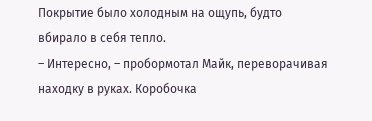Покрытие было холодным на ощупь, будто вбирало в себя тепло.
– Интересно, – пробормотал Майк, переворачивая находку в руках. Коробочка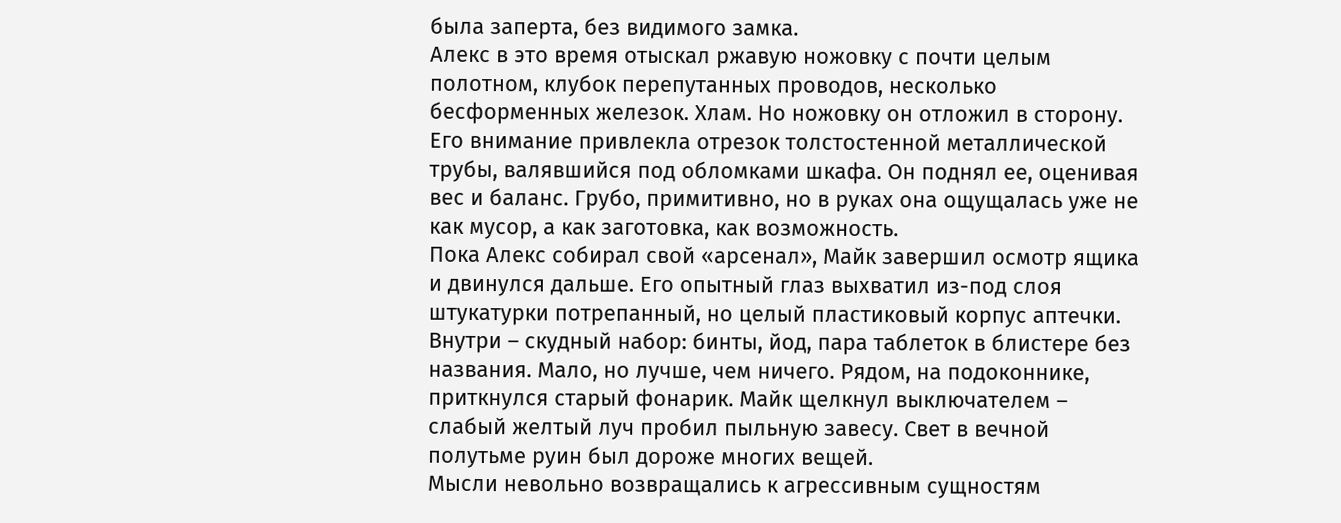была заперта, без видимого замка.
Алекс в это время отыскал ржавую ножовку с почти целым полотном, клубок перепутанных проводов, несколько бесформенных железок. Хлам. Но ножовку он отложил в сторону. Его внимание привлекла отрезок толстостенной металлической трубы, валявшийся под обломками шкафа. Он поднял ее, оценивая вес и баланс. Грубо, примитивно, но в руках она ощущалась уже не как мусор, а как заготовка, как возможность.
Пока Алекс собирал свой «арсенал», Майк завершил осмотр ящика и двинулся дальше. Его опытный глаз выхватил из-под слоя штукатурки потрепанный, но целый пластиковый корпус аптечки. Внутри – скудный набор: бинты, йод, пара таблеток в блистере без названия. Мало, но лучше, чем ничего. Рядом, на подоконнике, приткнулся старый фонарик. Майк щелкнул выключателем – слабый желтый луч пробил пыльную завесу. Свет в вечной полутьме руин был дороже многих вещей.
Мысли невольно возвращались к агрессивным сущностям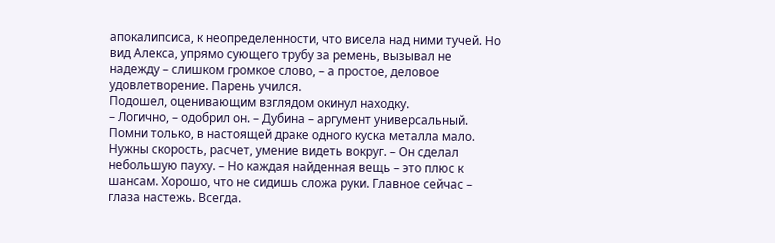апокалипсиса, к неопределенности, что висела над ними тучей. Но вид Алекса, упрямо сующего трубу за ремень, вызывал не надежду – слишком громкое слово, – а простое, деловое удовлетворение. Парень учился.
Подошел, оценивающим взглядом окинул находку.
– Логично, – одобрил он. – Дубина – аргумент универсальный. Помни только, в настоящей драке одного куска металла мало. Нужны скорость, расчет, умение видеть вокруг. – Он сделал небольшую пауху. – Но каждая найденная вещь – это плюс к шансам. Хорошо, что не сидишь сложа руки. Главное сейчас – глаза настежь. Всегда.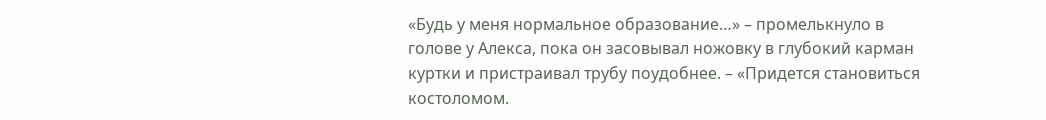«Будь у меня нормальное образование…» – промелькнуло в голове у Алекса, пока он засовывал ножовку в глубокий карман куртки и пристраивал трубу поудобнее. – «Придется становиться костоломом.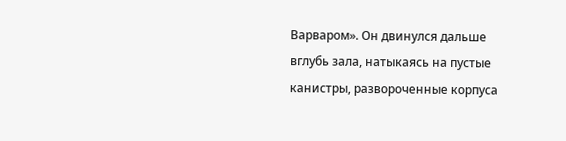Варваром». Он двинулся дальше вглубь зала, натыкаясь на пустые канистры, развороченные корпуса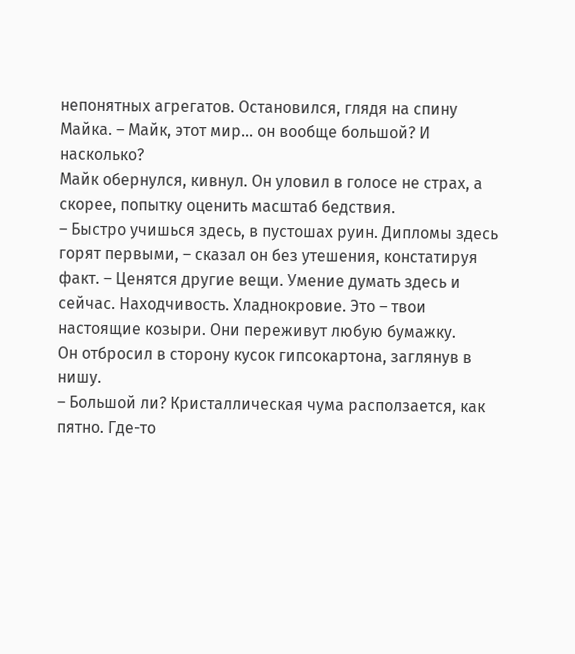непонятных агрегатов. Остановился, глядя на спину Майка. – Майк, этот мир… он вообще большой? И насколько?
Майк обернулся, кивнул. Он уловил в голосе не страх, а скорее, попытку оценить масштаб бедствия.
– Быстро учишься здесь, в пустошах руин. Дипломы здесь горят первыми, – сказал он без утешения, констатируя факт. – Ценятся другие вещи. Умение думать здесь и сейчас. Находчивость. Хладнокровие. Это – твои настоящие козыри. Они переживут любую бумажку.
Он отбросил в сторону кусок гипсокартона, заглянув в нишу.
– Большой ли? Кристаллическая чума расползается, как пятно. Где-то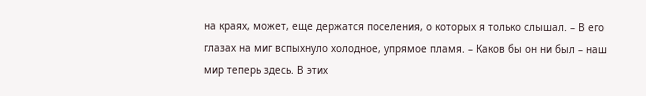на краях, может, еще держатся поселения, о которых я только слышал. – В его глазах на миг вспыхнуло холодное, упрямое пламя. – Каков бы он ни был – наш мир теперь здесь. В этих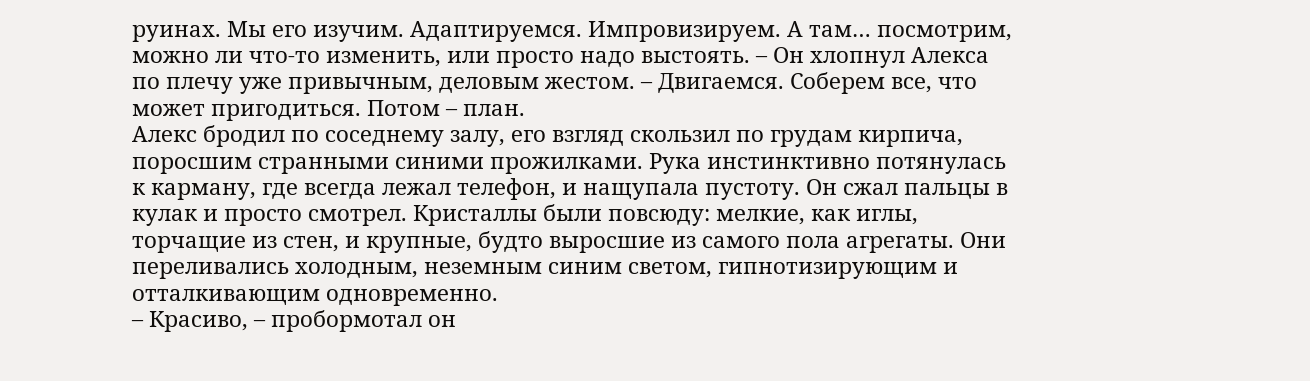руинах. Мы его изучим. Адаптируемся. Импровизируем. А там… посмотрим, можно ли что-то изменить, или просто надо выстоять. – Он хлопнул Алекса по плечу уже привычным, деловым жестом. – Двигаемся. Соберем все, что может пригодиться. Потом – план.
Алекс бродил по соседнему залу, его взгляд скользил по грудам кирпича, поросшим странными синими прожилками. Рука инстинктивно потянулась к карману, где всегда лежал телефон, и нащупала пустоту. Он сжал пальцы в кулак и просто смотрел. Кристаллы были повсюду: мелкие, как иглы, торчащие из стен, и крупные, будто выросшие из самого пола агрегаты. Они переливались холодным, неземным синим светом, гипнотизирующим и отталкивающим одновременно.
– Красиво, – пробормотал он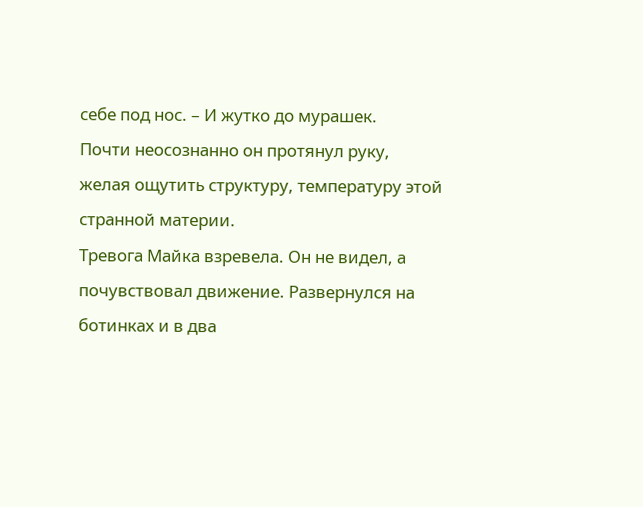себе под нос. – И жутко до мурашек.
Почти неосознанно он протянул руку, желая ощутить структуру, температуру этой странной материи.
Тревога Майка взревела. Он не видел, а почувствовал движение. Развернулся на ботинках и в два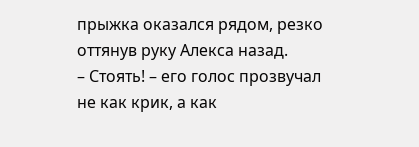прыжка оказался рядом, резко оттянув руку Алекса назад.
– Стоять! – его голос прозвучал не как крик, а как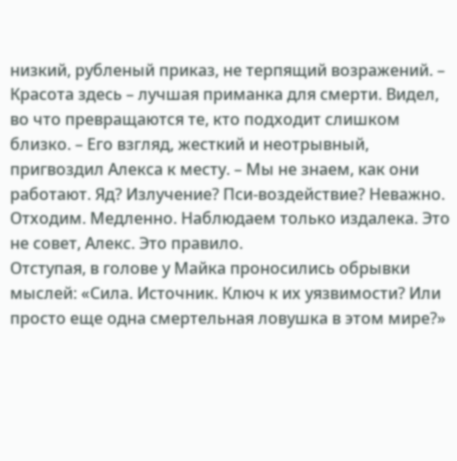низкий, рубленый приказ, не терпящий возражений. – Красота здесь – лучшая приманка для смерти. Видел, во что превращаются те, кто подходит слишком близко. – Его взгляд, жесткий и неотрывный, пригвоздил Алекса к месту. – Мы не знаем, как они работают. Яд? Излучение? Пси-воздействие? Неважно. Отходим. Медленно. Наблюдаем только издалека. Это не совет, Алекс. Это правило.
Отступая, в голове у Майка проносились обрывки мыслей: «Сила. Источник. Ключ к их уязвимости? Или просто еще одна смертельная ловушка в этом мире?»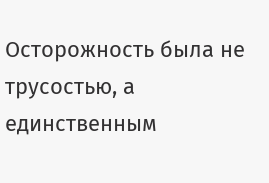Осторожность была не трусостью, а единственным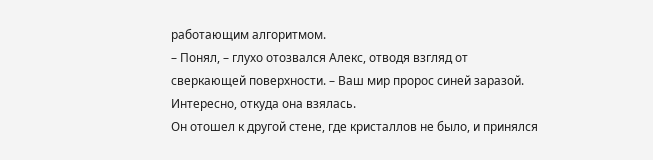работающим алгоритмом.
– Понял, – глухо отозвался Алекс, отводя взгляд от сверкающей поверхности. – Ваш мир пророс синей заразой. Интересно, откуда она взялась.
Он отошел к другой стене, где кристаллов не было, и принялся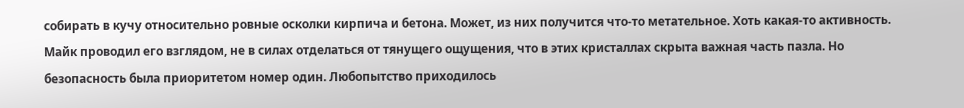собирать в кучу относительно ровные осколки кирпича и бетона. Может, из них получится что-то метательное. Хоть какая-то активность.
Майк проводил его взглядом, не в силах отделаться от тянущего ощущения, что в этих кристаллах скрыта важная часть пазла. Но безопасность была приоритетом номер один. Любопытство приходилось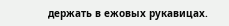держать в ежовых рукавицах.